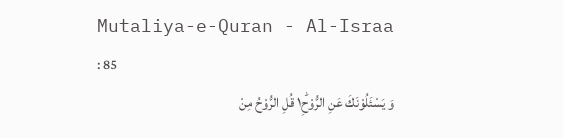Mutaliya-e-Quran - Al-Israa : 85
وَ یَسْئَلُوْنَكَ عَنِ الرُّوْحِ١ؕ قُلِ الرُّوْحُ مِنْ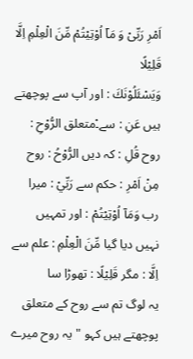اَمْرِ رَبِّیْ وَ مَاۤ اُوْتِیْتُمْ مِّنَ الْعِلْمِ اِلَّا قَلِیْلًا
وَيَسْئَلُوْنَكَ : اور آپ سے پوچھتے ہیں عَنِ : سے۔ْمتعلق الرُّوْحِ : روح قُلِ : کہ دیں الرُّوْحُ : روح مِنْ اَمْرِ : حکم سے رَبِّيْ : میرا رب وَمَآ اُوْتِيْتُمْ : اور تمہیں نہیں دیا گیا مِّنَ الْعِلْمِ : علم سے اِلَّا : مگر قَلِيْلًا : تھوڑا سا
یہ لوگ تم سے روح کے متعلق پوچھتے ہیں کہو "یہ روح میرے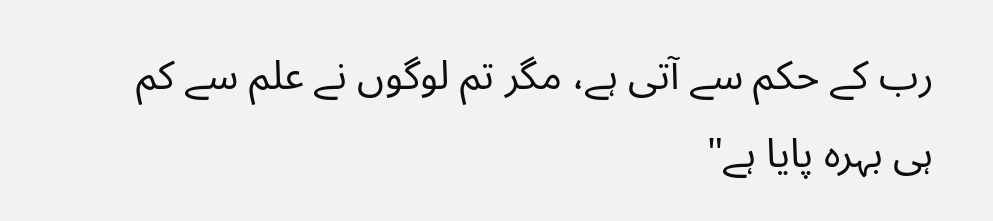رب کے حکم سے آتی ہے، مگر تم لوگوں نے علم سے کم ہی بہرہ پایا ہے"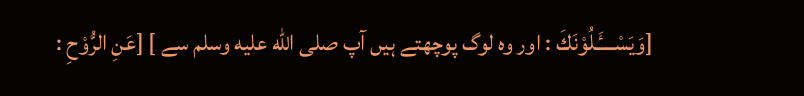[وَيَسْــــَٔـلُوْنَكَ : اور وہ لوگ پوچھتے ہیں آپ صلى الله عليه وسلم سے ] [عَنِ الرُّوْحِ :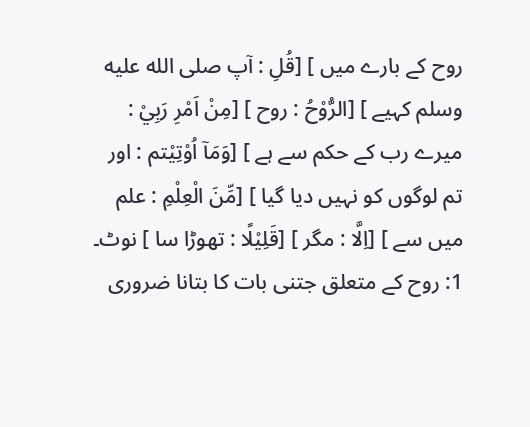روح کے بارے میں ] [قُلِ : آپ صلى الله عليه وسلم کہیے ] [الرُّوْحُ : روح ] [مِنْ اَمْرِ رَبِيْ : میرے رب کے حکم سے ہے ] [وَمَآ اُوْتِيْتم : اور تم لوگوں کو نہیں دیا گیا ] [مِّنَ الْعِلْمِ : علم میں سے ] [اِلَّا : مگر ] [قَلِيْلًا : تھوڑا سا ] نوٹ۔ 1: روح کے متعلق جتنی بات کا بتانا ضروری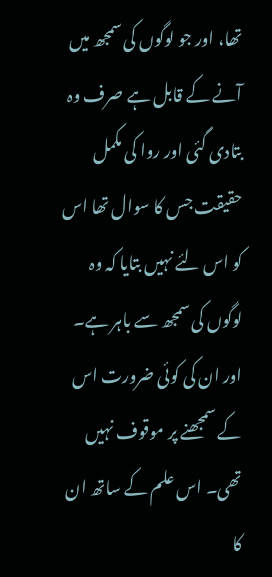تھا، اور جو لوگوں کی سمجھ میں آنے کے قابل ہے صرف وہ بتادی گئی اور روا کی مکمل حقیقت جس کا سوال تھا اس کو اس لئے نہیں بتایا کہ وہ لوگوں کی سمجھ سے باہر ہے۔ اور ان کی کوئی ضرورت اس کے سمجھنے پر موقوف نہیں تھی۔ اس علم کے ساتھ ان کا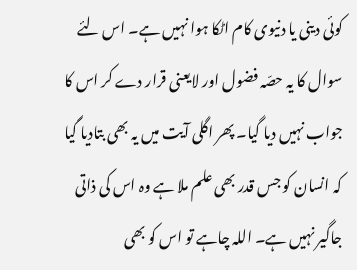کوئی دینی یا دنیوی کام اٹکا ہوا نہیں ہے۔ اس لئے سوال کا یہ حصّہ فضول اور لایعنی قرار دے کر اس کا جواب نہیں دیا گیا۔ پھر اگلی آیت میں یہ بھی بتادیا گیا کہ انسان کو جس قدر بھی علم ملا ہے وہ اس کی ذاتی جاگیر نہیں ہے۔ اللہ چاہے تو اس کو بھی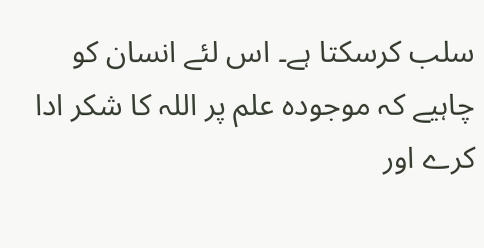سلب کرسکتا ہے۔ اس لئے انسان کو چاہیے کہ موجودہ علم پر اللہ کا شکر ادا کرے اور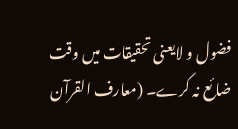فضول و لایعنی تحقیقات میں وقت ضائع نہ کرے۔ (معارف القرآن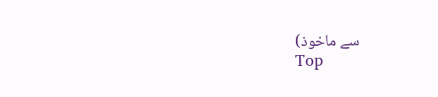سے ماخوذ)
Top